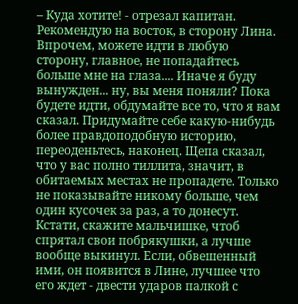– Куда хотите! - отрезал капитан. Рекомендую на восток, в сторону Лина. Впрочем, можете идти в любую сторону, главное, не попадайтесь больше мне на глаза.... Иначе я буду вынужден... ну, вы меня поняли? Пока будете идти, обдумайте все то, что я вам сказал. Придумайте себе какую-нибудь более правдоподобную историю, переоденьтесь, наконец. Щепа сказал, что у вас полно тиллита, значит, в обитаемых местах не пропадете. Только не показывайте никому больше, чем один кусочек за раз, а то донесут. Кстати, скажите мальчишке, чтоб спрятал свои побрякушки, а лучше вообще выкинул. Если, обвешенный ими, он появится в Лине, лучшее что его ждет - двести ударов палкой с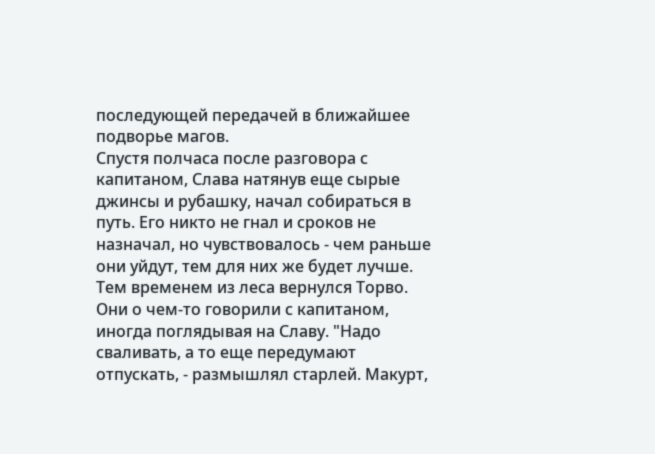последующей передачей в ближайшее подворье магов.
Спустя полчаса после разговора с капитаном, Слава натянув еще сырые джинсы и рубашку, начал собираться в путь. Его никто не гнал и сроков не назначал, но чувствовалось - чем раньше они уйдут, тем для них же будет лучше. Тем временем из леса вернулся Торво. Они о чем-то говорили с капитаном, иногда поглядывая на Славу. "Надо сваливать, а то еще передумают отпускать, - размышлял старлей. Макурт,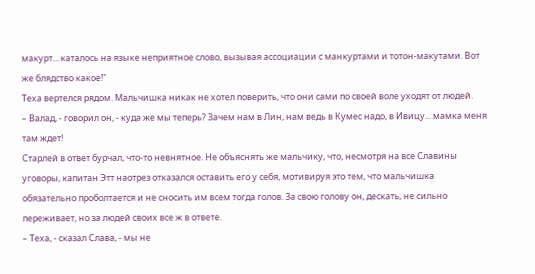макурт... каталось на языке неприятное слово, вызывая ассоциации с манкуртами и тотон-макутами. Вот же блядство какое!"
Теха вертелся рядом. Мальчишка никак не хотел поверить, что они сами по своей воле уходят от людей.
– Валад, - говорил он, - куда же мы теперь? Зачем нам в Лин, нам ведь в Кумес надо, в Ивицу... мамка меня там ждет!
Старлей в ответ бурчал, что-то невнятное. Не объяснять же мальчику, что, несмотря на все Славины уговоры, капитан Этт наотрез отказался оставить его у себя, мотивируя это тем, что мальчишка обязательно проболтается и не сносить им всем тогда голов. За свою голову он, дескать, не сильно переживает, но за людей своих все ж в ответе.
– Теха, - сказал Слава, - мы не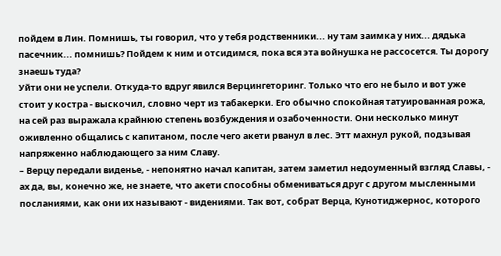пойдем в Лин. Помнишь, ты говорил, что у тебя родственники... ну там заимка у них... дядька пасечник... помнишь? Пойдем к ним и отсидимся, пока вся эта войнушка не рассосется. Ты дорогу знаешь туда?
Уйти они не успели. Откуда-то вдруг явился Верцингеторинг. Только что его не было и вот уже стоит у костра - выскочил, словно черт из табакерки. Его обычно спокойная татуированная рожа, на сей раз выражала крайнюю степень возбуждения и озабоченности. Они несколько минут оживленно общались с капитаном, после чего акети рванул в лес. Этт махнул рукой, подзывая напряженно наблюдающего за ним Славу.
– Верцу передали виденье, - непонятно начал капитан, затем заметил недоуменный взгляд Славы, - ах да, вы, конечно же, не знаете, что акети способны обмениваться друг с другом мысленными посланиями, как они их называют - видениями. Так вот, собрат Верца, Кунотиджернос, которого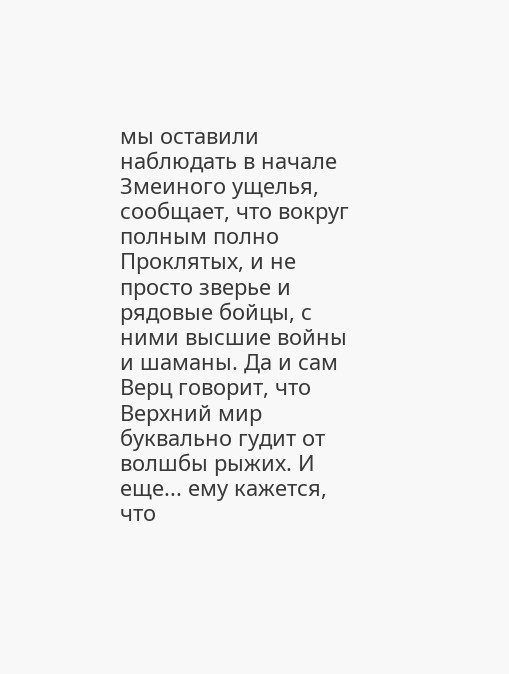мы оставили наблюдать в начале Змеиного ущелья, сообщает, что вокруг полным полно Проклятых, и не просто зверье и рядовые бойцы, с ними высшие войны и шаманы. Да и сам Верц говорит, что Верхний мир буквально гудит от волшбы рыжих. И еще... ему кажется, что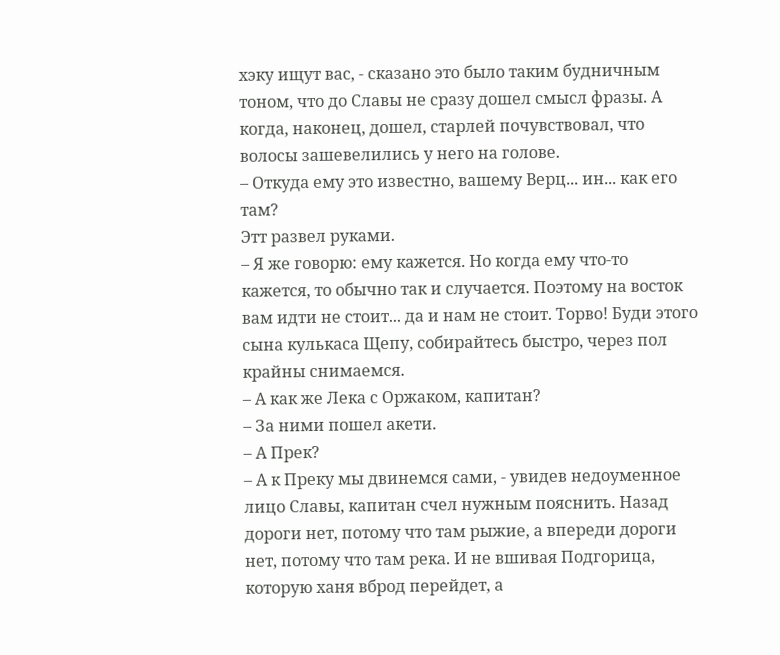хэку ищут вас, - сказано это было таким будничным тоном, что до Славы не сразу дошел смысл фразы. А когда, наконец, дошел, старлей почувствовал, что волосы зашевелились у него на голове.
– Откуда ему это известно, вашему Верц... ин... как его там?
Этт развел руками.
– Я же говорю: ему кажется. Но когда ему что-то кажется, то обычно так и случается. Поэтому на восток вам идти не стоит... да и нам не стоит. Торво! Буди этого сына кулькаса Щепу, собирайтесь быстро, через пол крайны снимаемся.
– А как же Лека с Оржаком, капитан?
– За ними пошел акети.
– А Прек?
– А к Преку мы двинемся сами, - увидев недоуменное лицо Славы, капитан счел нужным пояснить. Назад дороги нет, потому что там рыжие, а впереди дороги нет, потому что там река. И не вшивая Подгорица, которую ханя вброд перейдет, а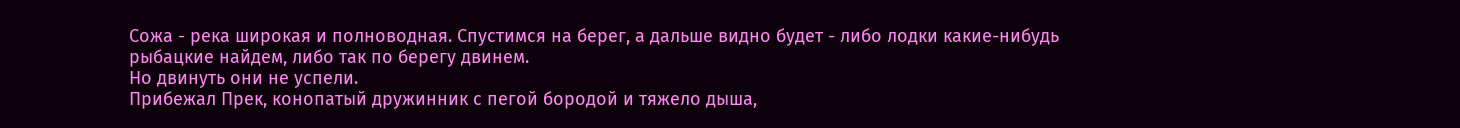Сожа - река широкая и полноводная. Спустимся на берег, а дальше видно будет - либо лодки какие-нибудь рыбацкие найдем, либо так по берегу двинем.
Но двинуть они не успели.
Прибежал Прек, конопатый дружинник с пегой бородой и тяжело дыша,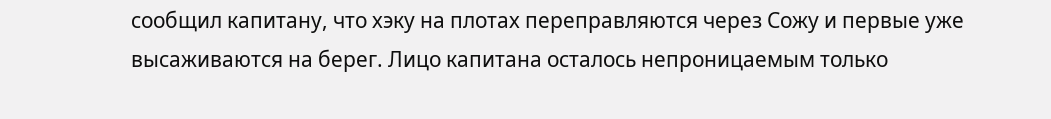сообщил капитану, что хэку на плотах переправляются через Сожу и первые уже высаживаются на берег. Лицо капитана осталось непроницаемым только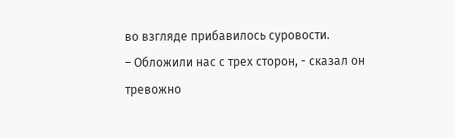во взгляде прибавилось суровости.
– Обложили нас с трех сторон, - сказал он тревожно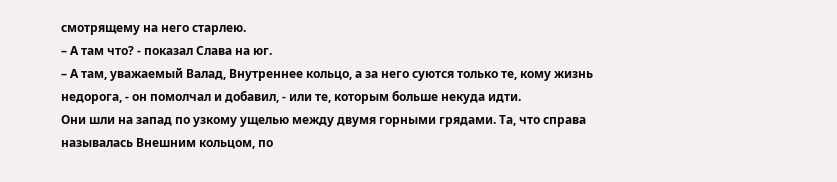смотрящему на него старлею.
– А там что? - показал Слава на юг.
– А там, уважаемый Валад, Внутреннее кольцо, а за него суются только те, кому жизнь недорога, - он помолчал и добавил, - или те, которым больше некуда идти.
Они шли на запад по узкому ущелью между двумя горными грядами. Та, что справа называлась Внешним кольцом, по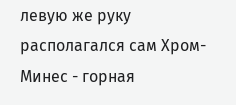левую же руку располагался сам Хром-Минес - горная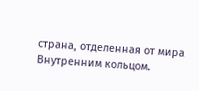страна, отделенная от мира Внутренним кольцом.